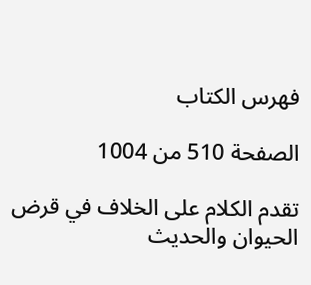فهرس الكتاب

الصفحة 510 من 1004

تقدم الكلام على الخلاف في قرض الحيوان والحديث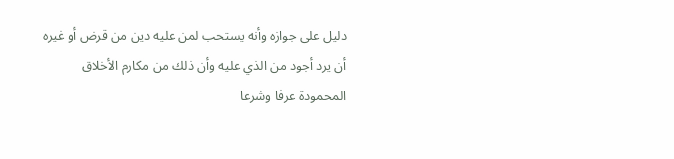دليل على جوازه وأنه يستحب لمن عليه دين من قرض أو غيره أن يرد أجود من الذي عليه وأن ذلك من مكارم الأخلاق المحمودة عرفا وشرعا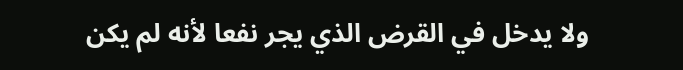ولا يدخل في القرض الذي يجر نفعا لأنه لم يكن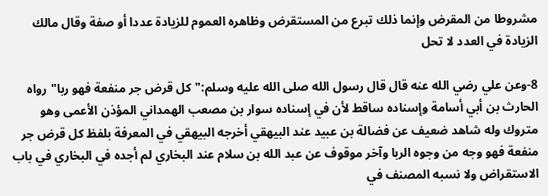مشروطا من المقرض وإنما ذلك تبرع من المستقرض وظاهره العموم للزيادة عددا أو صفة وقال مالك الزيادة في العدد لا تحل

8-وعن علي رضي الله عنه قال قال رسول الله صلى الله عليه وسلم:"كل قرض جر منفعة فهو ربا"رواه الحارث بن أبي أسامة وإسناده ساقط لأن في إسناده سوار بن مصعب الهمداني المؤذن الأعمى وهو متروك وله شاهد ضعيف عن فضالة بن عبيد عند البيهقي أخرجه البيهقي في المعرفة بلفظ كل قرض جر منفعة فهو وجه من وجوه الربا وآخر موقوف عن عبد الله بن سلام عند البخاري لم أجده في البخاري في باب الاستقراض ولا نسبه المصنف في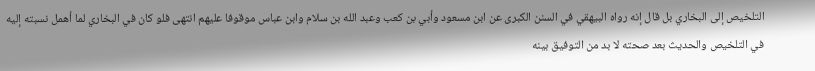التلخيص إلى البخاري بل قال إنه رواه البيهقي في السنن الكبرى عن ابن مسعود وأبي بن كعب وعبد الله بن سلام وابن عباس موقوفا عليهم انتهى فلو كان في البخاري لما أهمل نسبته إليه في التلخيص والحديث بعد صحته لا بد من التوفيق بينه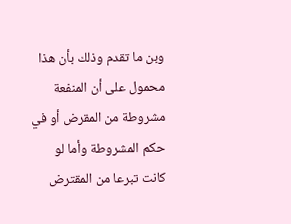وبن ما تقدم وذلك بأن هذا محمول على أن المنفعة مشروطة من المقرض أو في حكم المشروطة وأما لو كانت تبرعا من المقترض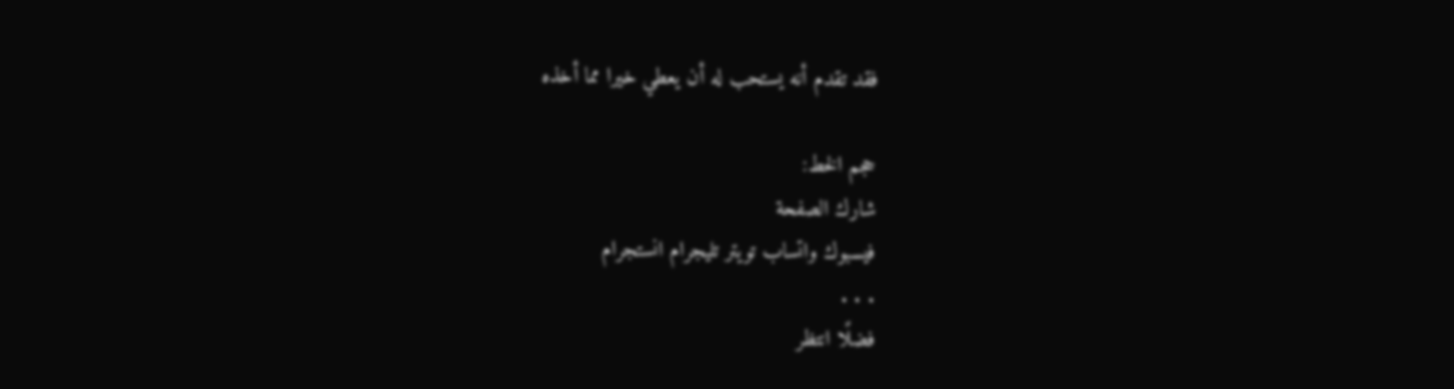فقد تقدم أنه يستحب له أن يعطي خيرا مما أخذه

حجم الخط:
شارك الصفحة
فيسبوك واتساب تويتر تليجرام انستجرام
. . .
فضلًا انتظر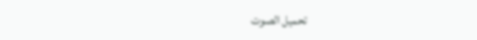تحميل الصوت